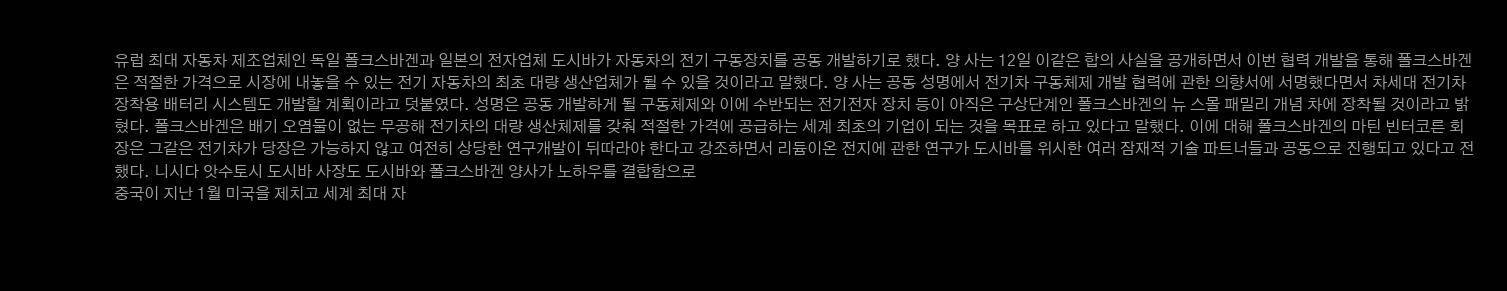유럽 최대 자동차 제조업체인 독일 폴크스바겐과 일본의 전자업체 도시바가 자동차의 전기 구동장치를 공동 개발하기로 했다. 양 사는 12일 이같은 합의 사실을 공개하면서 이번 협력 개발을 통해 폴크스바겐은 적절한 가격으로 시장에 내놓을 수 있는 전기 자동차의 최초 대량 생산업체가 될 수 있을 것이라고 말했다. 양 사는 공동 성명에서 전기차 구동체제 개발 협력에 관한 의향서에 서명했다면서 차세대 전기차 장착용 배터리 시스템도 개발할 계획이라고 덧붙였다. 성명은 공동 개발하게 될 구동체제와 이에 수반되는 전기전자 장치 등이 아직은 구상단계인 폴크스바겐의 뉴 스몰 패밀리 개념 차에 장착될 것이라고 밝혔다. 폴크스바겐은 배기 오염물이 없는 무공해 전기차의 대량 생산체제를 갖춰 적절한 가격에 공급하는 세계 최초의 기업이 되는 것을 목표로 하고 있다고 말했다. 이에 대해 폴크스바겐의 마틴 빈터코른 회장은 그같은 전기차가 당장은 가능하지 않고 여전히 상당한 연구개발이 뒤따라야 한다고 강조하면서 리듐이온 전지에 관한 연구가 도시바를 위시한 여러 잠재적 기술 파트너들과 공동으로 진행되고 있다고 전했다. 니시다 앗수토시 도시바 사장도 도시바와 폴크스바겐 양사가 노하우를 결합함으로
중국이 지난 1월 미국을 제치고 세계 최대 자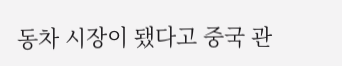동차 시장이 됐다고 중국 관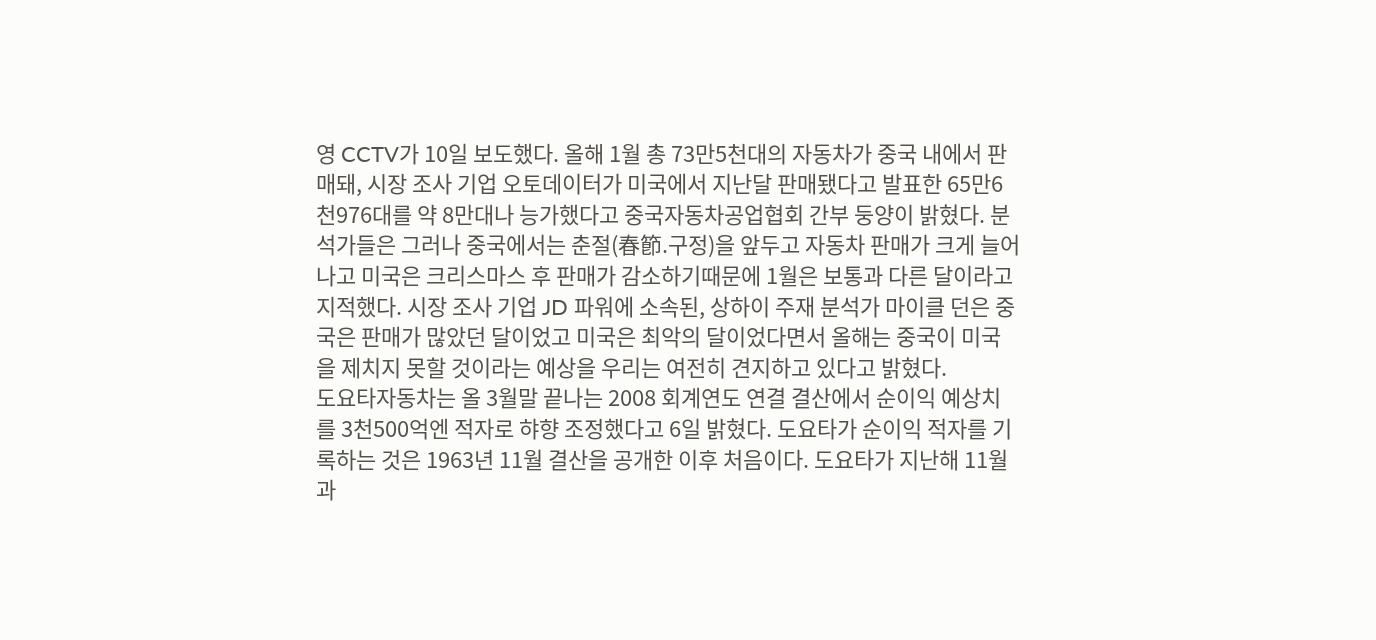영 CCTV가 10일 보도했다. 올해 1월 총 73만5천대의 자동차가 중국 내에서 판매돼, 시장 조사 기업 오토데이터가 미국에서 지난달 판매됐다고 발표한 65만6천976대를 약 8만대나 능가했다고 중국자동차공업협회 간부 둥양이 밝혔다. 분석가들은 그러나 중국에서는 춘절(春節.구정)을 앞두고 자동차 판매가 크게 늘어나고 미국은 크리스마스 후 판매가 감소하기때문에 1월은 보통과 다른 달이라고 지적했다. 시장 조사 기업 JD 파워에 소속된, 상하이 주재 분석가 마이클 던은 중국은 판매가 많았던 달이었고 미국은 최악의 달이었다면서 올해는 중국이 미국을 제치지 못할 것이라는 예상을 우리는 여전히 견지하고 있다고 밝혔다.
도요타자동차는 올 3월말 끝나는 2008 회계연도 연결 결산에서 순이익 예상치를 3천500억엔 적자로 햐향 조정했다고 6일 밝혔다. 도요타가 순이익 적자를 기록하는 것은 1963년 11월 결산을 공개한 이후 처음이다. 도요타가 지난해 11월과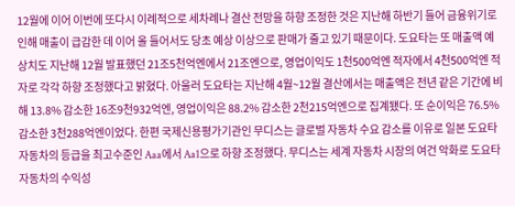12월에 이어 이번에 또다시 이례적으로 세차례나 결산 전망을 하향 조정한 것은 지난해 하반기 들어 금융위기로 인해 매출이 급감한 데 이어 올 들어서도 당초 예상 이상으로 판매가 줄고 있기 때문이다. 도요타는 또 매출액 예상치도 지난해 12월 발표했던 21조5천억엔에서 21조엔으로, 영업이익도 1천500억엔 적자에서 4천500억엔 적자로 각각 하향 조정했다고 밝혔다. 아울러 도요타는 지난해 4월~12월 결산에서는 매출액은 전년 같은 기간에 비해 13.8% 감소한 16조9천932억엔, 영업이익은 88.2% 감소한 2천215억엔으로 집계됐다. 또 순이익은 76.5% 감소한 3천288억엔이었다. 한편 국제신용평가기관인 무디스는 글로벌 자동차 수요 감소를 이유로 일본 도요타자동차의 등급을 최고수준인 Aaa에서 Aa1으로 하향 조정했다. 무디스는 세계 자동차 시장의 여건 악화로 도요타 자동차의 수익성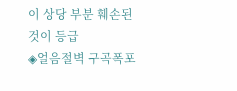이 상당 부분 훼손된 것이 등급
◈얼음절벽 구곡폭포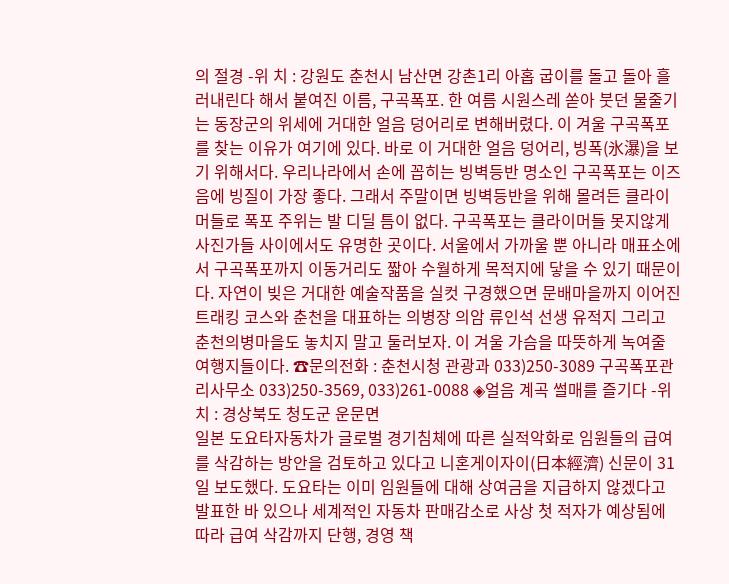의 절경 -위 치 : 강원도 춘천시 남산면 강촌1리 아홉 굽이를 돌고 돌아 흘러내린다 해서 붙여진 이름, 구곡폭포. 한 여름 시원스레 쏟아 붓던 물줄기는 동장군의 위세에 거대한 얼음 덩어리로 변해버렸다. 이 겨울 구곡폭포를 찾는 이유가 여기에 있다. 바로 이 거대한 얼음 덩어리, 빙폭(氷瀑)을 보기 위해서다. 우리나라에서 손에 꼽히는 빙벽등반 명소인 구곡폭포는 이즈음에 빙질이 가장 좋다. 그래서 주말이면 빙벽등반을 위해 몰려든 클라이머들로 폭포 주위는 발 디딜 틈이 없다. 구곡폭포는 클라이머들 못지않게 사진가들 사이에서도 유명한 곳이다. 서울에서 가까울 뿐 아니라 매표소에서 구곡폭포까지 이동거리도 짧아 수월하게 목적지에 닿을 수 있기 때문이다. 자연이 빚은 거대한 예술작품을 실컷 구경했으면 문배마을까지 이어진 트래킹 코스와 춘천을 대표하는 의병장 의암 류인석 선생 유적지 그리고 춘천의병마을도 놓치지 말고 둘러보자. 이 겨울 가슴을 따뜻하게 녹여줄 여행지들이다. ☎문의전화 : 춘천시청 관광과 033)250-3089 구곡폭포관리사무소 033)250-3569, 033)261-0088 ◈얼음 계곡 썰매를 즐기다 -위 치 : 경상북도 청도군 운문면
일본 도요타자동차가 글로벌 경기침체에 따른 실적악화로 임원들의 급여를 삭감하는 방안을 검토하고 있다고 니혼게이자이(日本經濟) 신문이 31일 보도했다. 도요타는 이미 임원들에 대해 상여금을 지급하지 않겠다고 발표한 바 있으나 세계적인 자동차 판매감소로 사상 첫 적자가 예상됨에 따라 급여 삭감까지 단행, 경영 책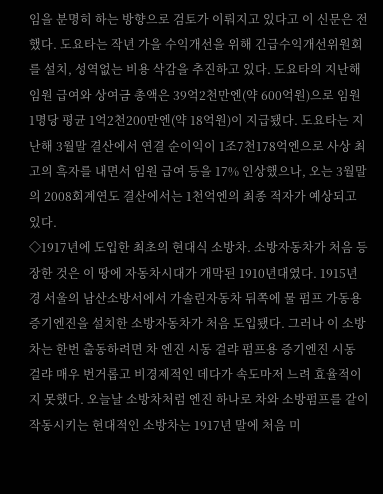임을 분명히 하는 방향으로 검토가 이뤄지고 있다고 이 신문은 전했다. 도요타는 작년 가을 수익개선을 위해 긴급수익개선위원회를 설치, 성역없는 비용 삭감을 추진하고 있다. 도요타의 지난해 임원 급여와 상여금 총액은 39억2천만엔(약 600억원)으로 임원 1명당 평균 1억2천200만엔(약 18억원)이 지급됐다. 도요타는 지난해 3월말 결산에서 연결 순이익이 1조7천178억엔으로 사상 최고의 흑자를 내면서 임원 급여 등을 17% 인상했으나, 오는 3월말의 2008회계연도 결산에서는 1천억엔의 최종 적자가 예상되고 있다.
◇1917년에 도입한 최초의 현대식 소방차. 소방자동차가 처음 등장한 것은 이 땅에 자동차시대가 개막된 1910년대였다. 1915년경 서울의 남산소방서에서 가솔린자동차 뒤쪽에 물 펌프 가동용 증기엔진을 설치한 소방자동차가 처음 도입됐다. 그러나 이 소방차는 한번 출동하려면 차 엔진 시동 걸랴 펌프용 증기엔진 시동 걸랴 매우 번거롭고 비경제적인 데다가 속도마저 느려 효율적이지 못했다. 오늘날 소방차처럼 엔진 하나로 차와 소방펌프를 같이 작동시키는 현대적인 소방차는 1917년 말에 처음 미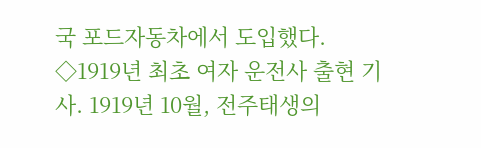국 포드자동차에서 도입했다. ◇1919년 최초 여자 운전사 출현 기사. 1919년 10월, 전주태생의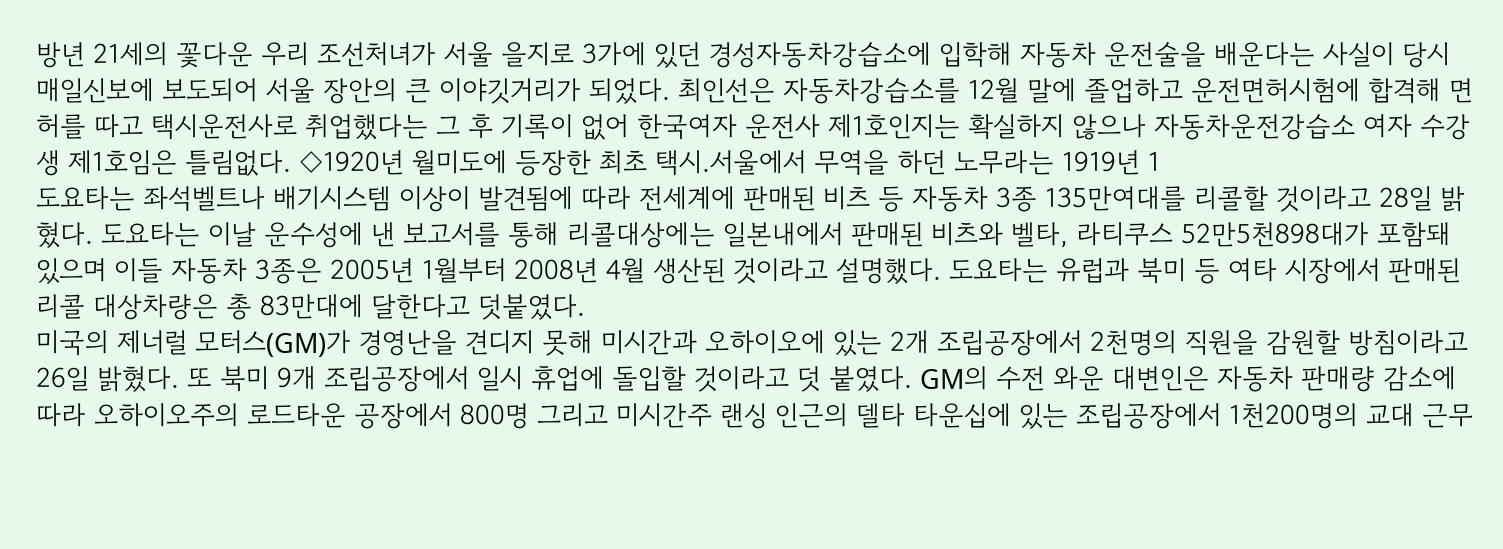방년 21세의 꽃다운 우리 조선처녀가 서울 을지로 3가에 있던 경성자동차강습소에 입학해 자동차 운전술을 배운다는 사실이 당시 매일신보에 보도되어 서울 장안의 큰 이야깃거리가 되었다. 최인선은 자동차강습소를 12월 말에 졸업하고 운전면허시험에 합격해 면허를 따고 택시운전사로 취업했다는 그 후 기록이 없어 한국여자 운전사 제1호인지는 확실하지 않으나 자동차운전강습소 여자 수강생 제1호임은 틀림없다. ◇1920년 월미도에 등장한 최초 택시.서울에서 무역을 하던 노무라는 1919년 1
도요타는 좌석벨트나 배기시스템 이상이 발견됨에 따라 전세계에 판매된 비츠 등 자동차 3종 135만여대를 리콜할 것이라고 28일 밝혔다. 도요타는 이날 운수성에 낸 보고서를 통해 리콜대상에는 일본내에서 판매된 비츠와 벨타, 라티쿠스 52만5천898대가 포함돼 있으며 이들 자동차 3종은 2005년 1월부터 2008년 4월 생산된 것이라고 설명했다. 도요타는 유럽과 북미 등 여타 시장에서 판매된 리콜 대상차량은 총 83만대에 달한다고 덧붙였다.
미국의 제너럴 모터스(GM)가 경영난을 견디지 못해 미시간과 오하이오에 있는 2개 조립공장에서 2천명의 직원을 감원할 방침이라고 26일 밝혔다. 또 북미 9개 조립공장에서 일시 휴업에 돌입할 것이라고 덧 붙였다. GM의 수전 와운 대변인은 자동차 판매량 감소에 따라 오하이오주의 로드타운 공장에서 800명 그리고 미시간주 랜싱 인근의 델타 타운십에 있는 조립공장에서 1천200명의 교대 근무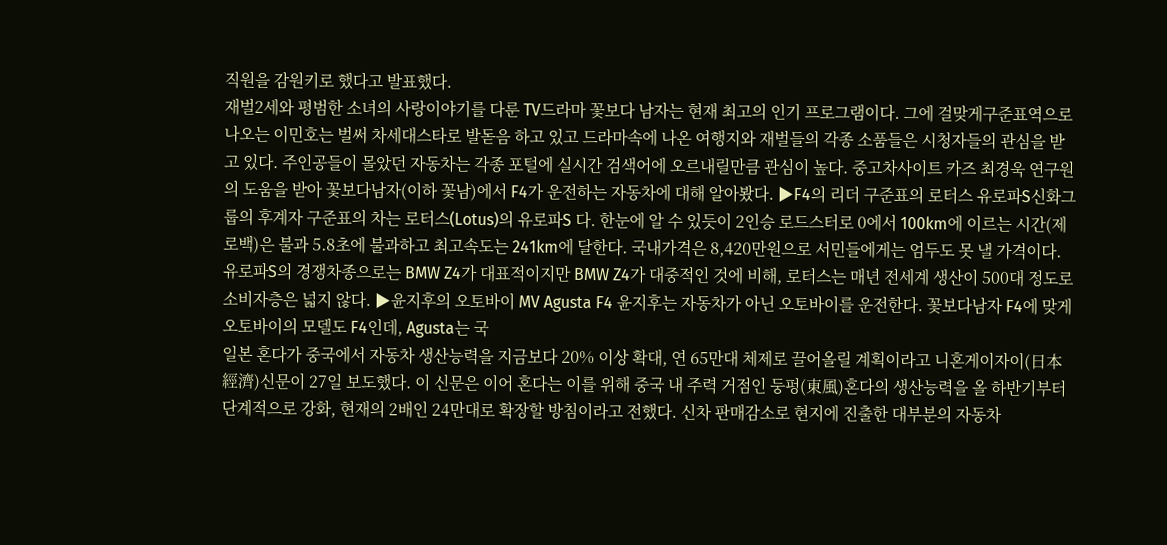직원을 감원키로 했다고 발표했다.
재벌2세와 평범한 소녀의 사랑이야기를 다룬 TV드라마 꽃보다 남자는 현재 최고의 인기 프로그램이다. 그에 걸맞게구준표역으로 나오는 이민호는 벌써 차세대스타로 발돋음 하고 있고 드라마속에 나온 여행지와 재벌들의 각종 소품들은 시청자들의 관심을 받고 있다. 주인공들이 몰았던 자동차는 각종 포털에 실시간 검색어에 오르내릴만큼 관심이 높다. 중고차사이트 카즈 최경욱 연구원의 도움을 받아 꽃보다남자(이하 꽃남)에서 F4가 운전하는 자동차에 대해 알아봤다. ▶F4의 리더 구준표의 로터스 유로파S신화그룹의 후계자 구준표의 차는 로터스(Lotus)의 유로파S 다. 한눈에 알 수 있듯이 2인승 로드스터로 0에서 100km에 이르는 시간(제로백)은 불과 5.8초에 불과하고 최고속도는 241km에 달한다. 국내가격은 8,420만원으로 서민들에게는 엄두도 못 낼 가격이다. 유로파S의 경쟁차종으로는 BMW Z4가 대표적이지만 BMW Z4가 대중적인 것에 비해, 로터스는 매년 전세계 생산이 500대 정도로 소비자층은 넓지 않다. ▶윤지후의 오토바이 MV Agusta F4 윤지후는 자동차가 아닌 오토바이를 운전한다. 꽃보다남자 F4에 맞게 오토바이의 모델도 F4인데, Agusta는 국
일본 혼다가 중국에서 자동차 생산능력을 지금보다 20% 이상 확대, 연 65만대 체제로 끌어올릴 계획이라고 니혼게이자이(日本經濟)신문이 27일 보도했다. 이 신문은 이어 혼다는 이를 위해 중국 내 주력 거점인 둥펑(東風)혼다의 생산능력을 올 하반기부터 단계적으로 강화, 현재의 2배인 24만대로 확장할 방침이라고 전했다. 신차 판매감소로 현지에 진출한 대부분의 자동차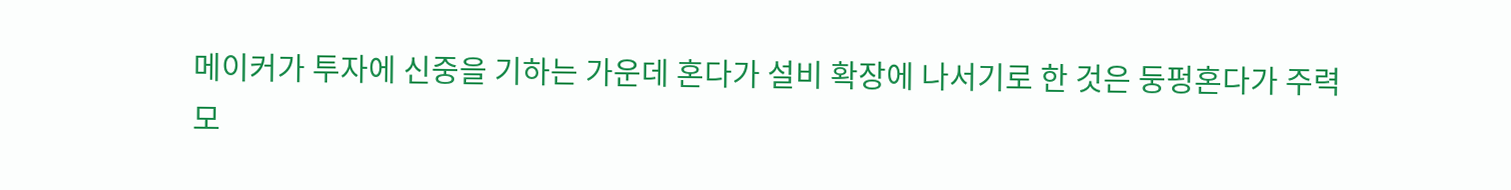메이커가 투자에 신중을 기하는 가운데 혼다가 설비 확장에 나서기로 한 것은 둥펑혼다가 주력 모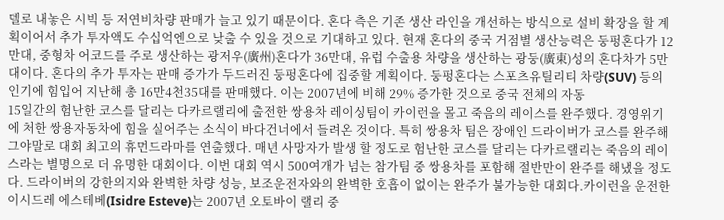델로 내놓은 시빅 등 저연비차량 판매가 늘고 있기 때문이다. 혼다 측은 기존 생산 라인을 개선하는 방식으로 설비 확장을 할 계획이어서 추가 투자액도 수십억엔으로 낮출 수 있을 것으로 기대하고 있다. 현재 혼다의 중국 거점별 생산능력은 둥펑혼다가 12만대, 중형차 어코드를 주로 생산하는 광저우(廣州)혼다가 36만대, 유럽 수출용 차량을 생산하는 광둥(廣東)성의 혼다차가 5만대이다. 혼다의 추가 투자는 판매 증가가 두드러진 둥펑혼다에 집중할 계획이다. 둥펑혼다는 스포츠유틸리티 차량(SUV) 등의 인기에 힘입어 지난해 총 16만4천35대를 판매했다. 이는 2007년에 비해 29% 증가한 것으로 중국 전체의 자동
15일간의 험난한 코스를 달리는 다카르랠리에 출전한 쌍용차 레이싱팀이 카이런을 몰고 죽음의 레이스를 완주했다. 경영위기에 처한 쌍용자동차에 힘을 실어주는 소식이 바다건너에서 들려온 것이다. 특히 쌍용차 팀은 장애인 드라이버가 코스를 완주해 그야말로 대회 최고의 휴먼드라마를 연출했다. 매년 사망자가 발생 할 정도로 험난한 코스를 달리는 다카르랠리는 죽음의 레이스라는 별명으로 더 유명한 대회이다. 이번 대회 역시 500여개가 넘는 참가팀 중 쌍용차를 포함해 절반만이 완주를 해냈을 정도다. 드라이버의 강한의지와 완벽한 차량 성능, 보조운전자와의 완벽한 호흡이 없이는 완주가 불가능한 대회다.카이런을 운전한 이시드레 에스테베(Isidre Esteve)는 2007년 오토바이 랠리 중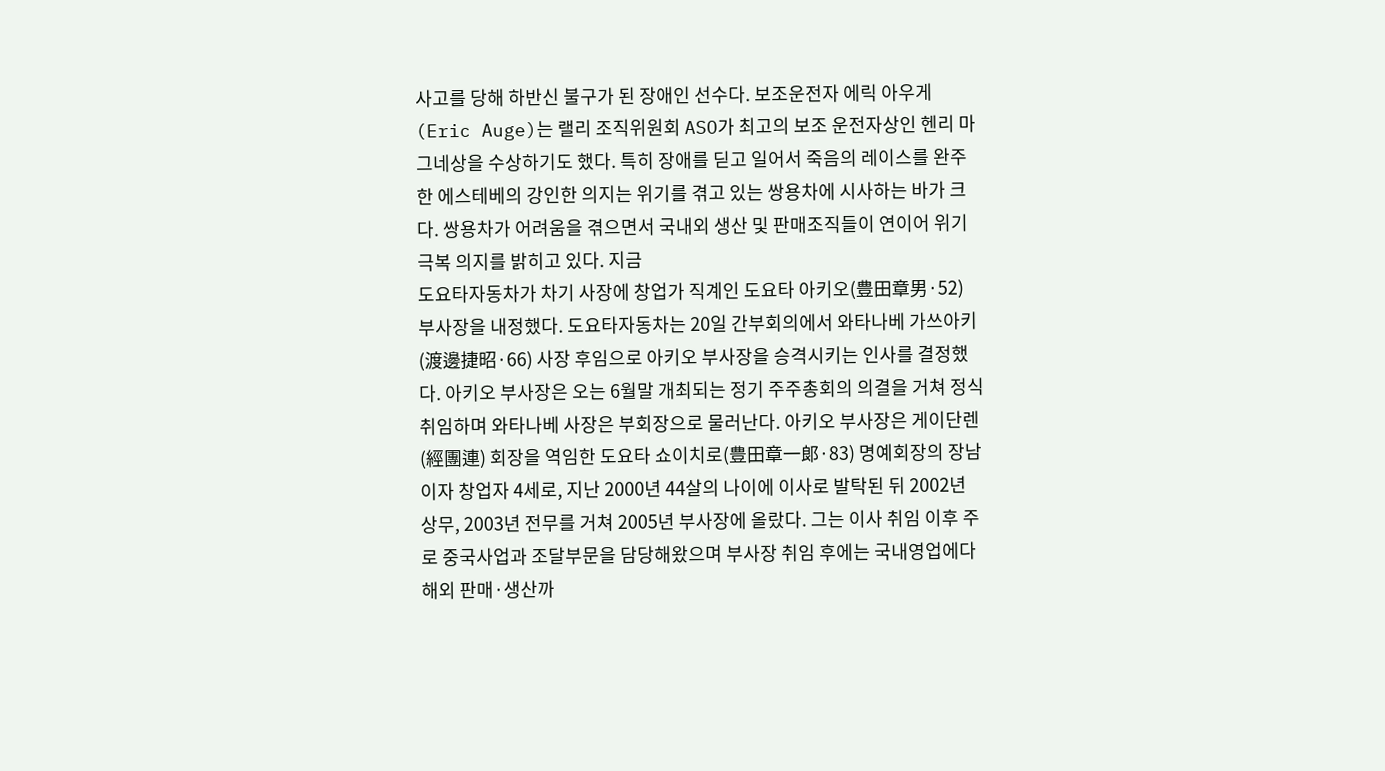사고를 당해 하반신 불구가 된 장애인 선수다. 보조운전자 에릭 아우게(Eric Auge)는 랠리 조직위원회 ASO가 최고의 보조 운전자상인 헨리 마그네상을 수상하기도 했다. 특히 장애를 딛고 일어서 죽음의 레이스를 완주한 에스테베의 강인한 의지는 위기를 겪고 있는 쌍용차에 시사하는 바가 크다. 쌍용차가 어려움을 겪으면서 국내외 생산 및 판매조직들이 연이어 위기극복 의지를 밝히고 있다. 지금
도요타자동차가 차기 사장에 창업가 직계인 도요타 아키오(豊田章男·52) 부사장을 내정했다. 도요타자동차는 20일 간부회의에서 와타나베 가쓰아키(渡邊捷昭·66) 사장 후임으로 아키오 부사장을 승격시키는 인사를 결정했다. 아키오 부사장은 오는 6월말 개최되는 정기 주주총회의 의결을 거쳐 정식 취임하며 와타나베 사장은 부회장으로 물러난다. 아키오 부사장은 게이단렌(經團連) 회장을 역임한 도요타 쇼이치로(豊田章一郞·83) 명예회장의 장남이자 창업자 4세로, 지난 2000년 44살의 나이에 이사로 발탁된 뒤 2002년 상무, 2003년 전무를 거쳐 2005년 부사장에 올랐다. 그는 이사 취임 이후 주로 중국사업과 조달부문을 담당해왔으며 부사장 취임 후에는 국내영업에다 해외 판매·생산까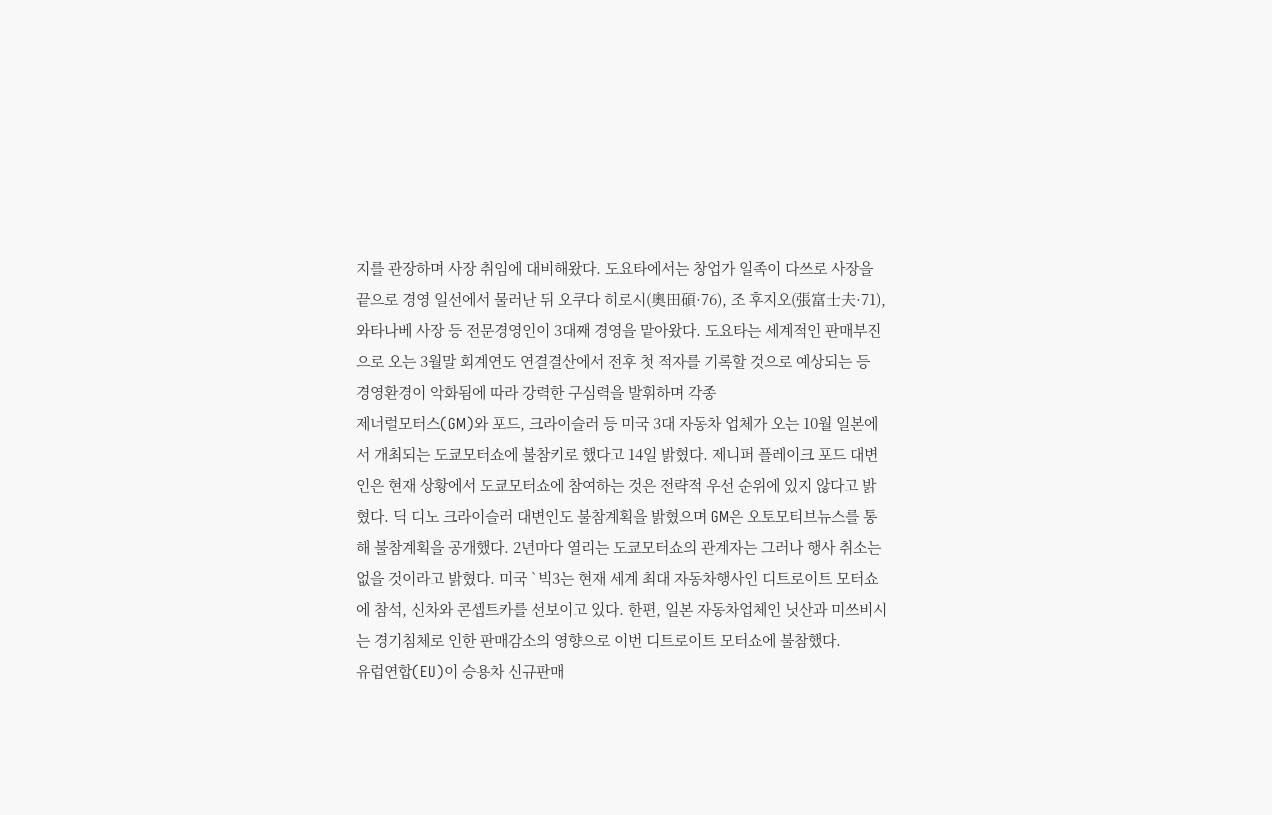지를 관장하며 사장 취임에 대비해왔다. 도요타에서는 창업가 일족이 다쓰로 사장을 끝으로 경영 일선에서 물러난 뒤 오쿠다 히로시(奧田碩·76), 조 후지오(張富士夫·71), 와타나베 사장 등 전문경영인이 3대째 경영을 맡아왔다. 도요타는 세계적인 판매부진으로 오는 3월말 회계연도 연결결산에서 전후 첫 적자를 기록할 것으로 예상되는 등 경영환경이 악화됨에 따라 강력한 구심력을 발휘하며 각종
제너럴모터스(GM)와 포드, 크라이슬러 등 미국 3대 자동차 업체가 오는 10월 일본에서 개최되는 도쿄모터쇼에 불참키로 했다고 14일 밝혔다. 제니퍼 플레이크 포드 대변인은 현재 상황에서 도쿄모터쇼에 참여하는 것은 전략적 우선 순위에 있지 않다고 밝혔다. 딕 디노 크라이슬러 대변인도 불참계획을 밝혔으며 GM은 오토모티브뉴스를 통해 불참계획을 공개했다. 2년마다 열리는 도쿄모터쇼의 관계자는 그러나 행사 취소는 없을 것이라고 밝혔다. 미국 `빅3는 현재 세계 최대 자동차행사인 디트로이트 모터쇼에 참석, 신차와 콘셉트카를 선보이고 있다. 한편, 일본 자동차업체인 닛산과 미쓰비시는 경기침체로 인한 판매감소의 영향으로 이번 디트로이트 모터쇼에 불참했다.
유럽연합(EU)이 승용차 신규판매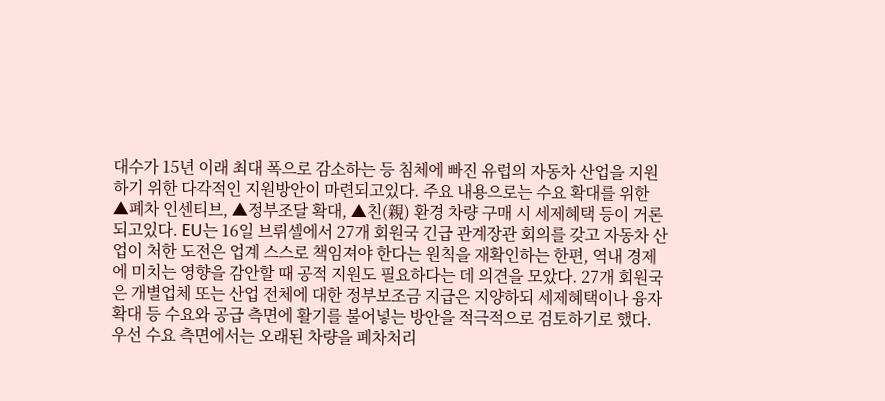대수가 15년 이래 최대 폭으로 감소하는 등 침체에 빠진 유럽의 자동차 산업을 지원하기 위한 다각적인 지원방안이 마련되고있다. 주요 내용으로는 수요 확대를 위한 ▲폐차 인센티브, ▲정부조달 확대, ▲친(親) 환경 차량 구매 시 세제혜택 등이 거론되고있다. EU는 16일 브뤼셀에서 27개 회원국 긴급 관계장관 회의를 갖고 자동차 산업이 처한 도전은 업계 스스로 책임져야 한다는 원칙을 재확인하는 한편, 역내 경제에 미치는 영향을 감안할 때 공적 지원도 필요하다는 데 의견을 모았다. 27개 회원국은 개별업체 또는 산업 전체에 대한 정부보조금 지급은 지양하되 세제혜택이나 융자확대 등 수요와 공급 측면에 활기를 불어넣는 방안을 적극적으로 검토하기로 했다. 우선 수요 측면에서는 오래된 차량을 폐차처리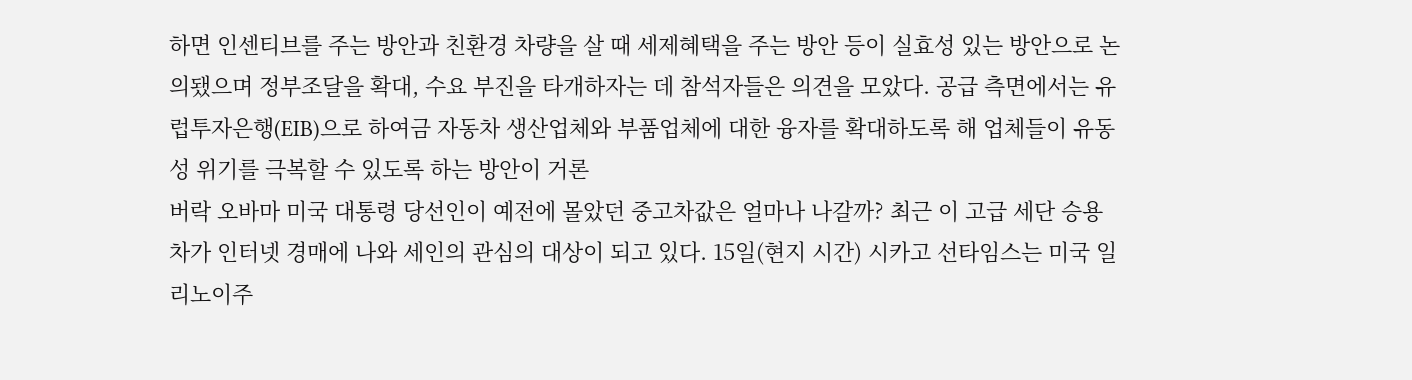하면 인센티브를 주는 방안과 친환경 차량을 살 때 세제혜택을 주는 방안 등이 실효성 있는 방안으로 논의됐으며 정부조달을 확대, 수요 부진을 타개하자는 데 참석자들은 의견을 모았다. 공급 측면에서는 유럽투자은행(EIB)으로 하여금 자동차 생산업체와 부품업체에 대한 융자를 확대하도록 해 업체들이 유동성 위기를 극복할 수 있도록 하는 방안이 거론
버락 오바마 미국 대통령 당선인이 예전에 몰았던 중고차값은 얼마나 나갈까? 최근 이 고급 세단 승용차가 인터넷 경매에 나와 세인의 관심의 대상이 되고 있다. 15일(현지 시간) 시카고 선타임스는 미국 일리노이주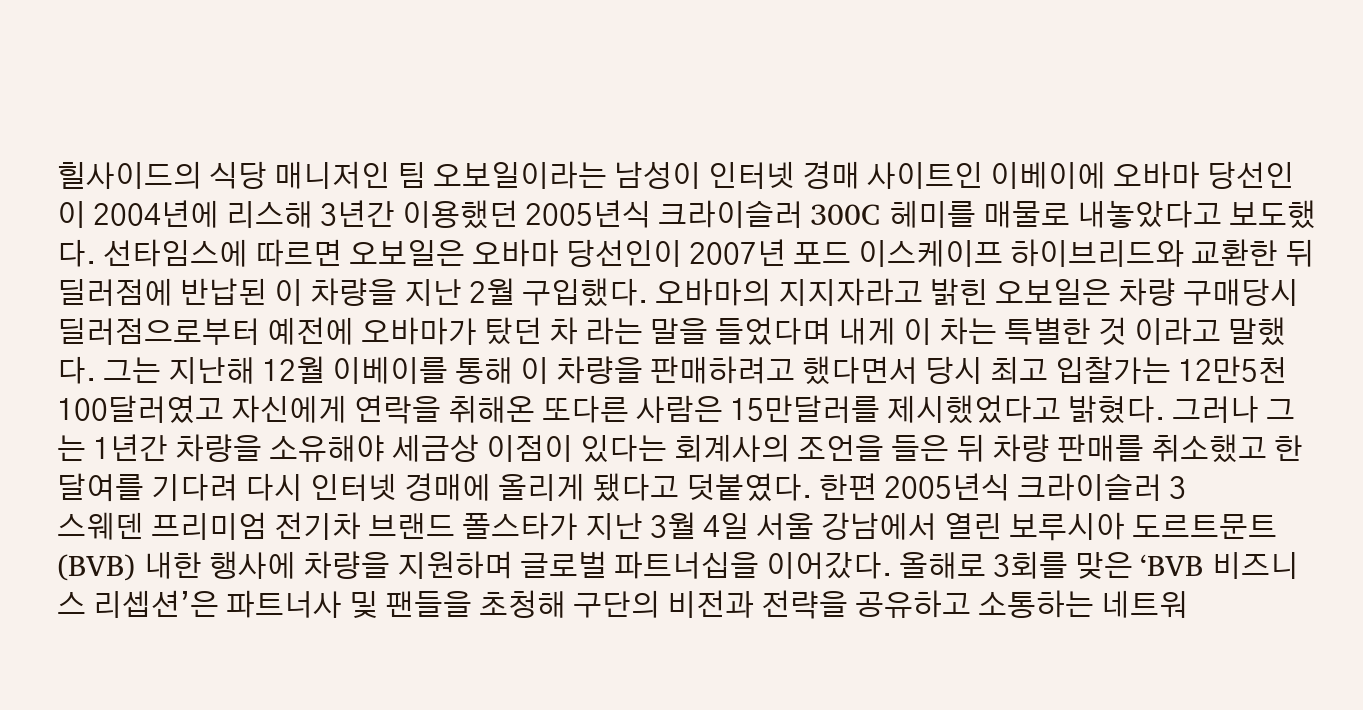힐사이드의 식당 매니저인 팀 오보일이라는 남성이 인터넷 경매 사이트인 이베이에 오바마 당선인이 2004년에 리스해 3년간 이용했던 2005년식 크라이슬러 300C 헤미를 매물로 내놓았다고 보도했다. 선타임스에 따르면 오보일은 오바마 당선인이 2007년 포드 이스케이프 하이브리드와 교환한 뒤 딜러점에 반납된 이 차량을 지난 2월 구입했다. 오바마의 지지자라고 밝힌 오보일은 차량 구매당시 딜러점으로부터 예전에 오바마가 탔던 차 라는 말을 들었다며 내게 이 차는 특별한 것 이라고 말했다. 그는 지난해 12월 이베이를 통해 이 차량을 판매하려고 했다면서 당시 최고 입찰가는 12만5천100달러였고 자신에게 연락을 취해온 또다른 사람은 15만달러를 제시했었다고 밝혔다. 그러나 그는 1년간 차량을 소유해야 세금상 이점이 있다는 회계사의 조언을 들은 뒤 차량 판매를 취소했고 한달여를 기다려 다시 인터넷 경매에 올리게 됐다고 덧붙였다. 한편 2005년식 크라이슬러 3
스웨덴 프리미엄 전기차 브랜드 폴스타가 지난 3월 4일 서울 강남에서 열린 보루시아 도르트문트(BVB) 내한 행사에 차량을 지원하며 글로벌 파트너십을 이어갔다. 올해로 3회를 맞은 ‘BVB 비즈니스 리셉션’은 파트너사 및 팬들을 초청해 구단의 비전과 전략을 공유하고 소통하는 네트워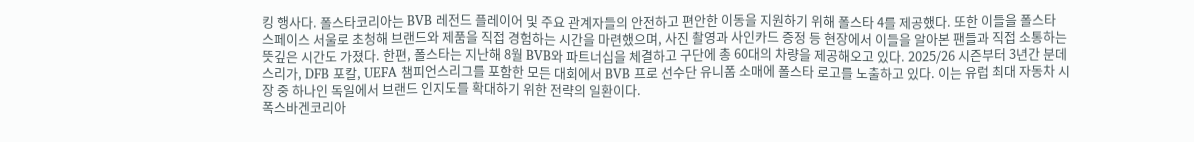킹 행사다. 폴스타코리아는 BVB 레전드 플레이어 및 주요 관계자들의 안전하고 편안한 이동을 지원하기 위해 폴스타 4를 제공했다. 또한 이들을 폴스타 스페이스 서울로 초청해 브랜드와 제품을 직접 경험하는 시간을 마련했으며, 사진 촬영과 사인카드 증정 등 현장에서 이들을 알아본 팬들과 직접 소통하는 뜻깊은 시간도 가졌다. 한편, 폴스타는 지난해 8월 BVB와 파트너십을 체결하고 구단에 총 60대의 차량을 제공해오고 있다. 2025/26 시즌부터 3년간 분데스리가, DFB 포칼, UEFA 챔피언스리그를 포함한 모든 대회에서 BVB 프로 선수단 유니폼 소매에 폴스타 로고를 노출하고 있다. 이는 유럽 최대 자동차 시장 중 하나인 독일에서 브랜드 인지도를 확대하기 위한 전략의 일환이다.
폭스바겐코리아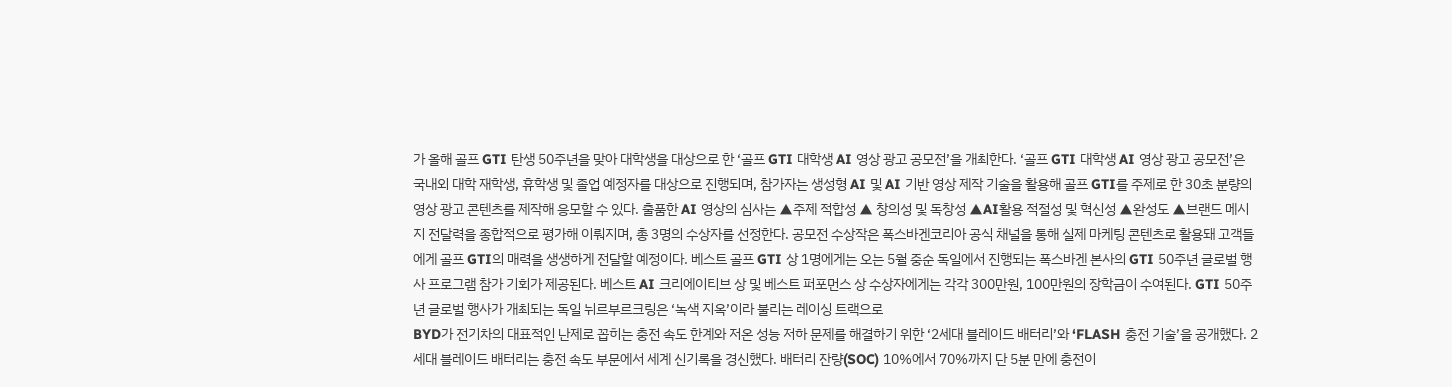가 올해 골프 GTI 탄생 50주년을 맞아 대학생을 대상으로 한 ‘골프 GTI 대학생 AI 영상 광고 공모전’을 개최한다. ‘골프 GTI 대학생 AI 영상 광고 공모전’은 국내외 대학 재학생, 휴학생 및 졸업 예정자를 대상으로 진행되며, 참가자는 생성형 AI 및 AI 기반 영상 제작 기술을 활용해 골프 GTI를 주제로 한 30초 분량의 영상 광고 콘텐츠를 제작해 응모할 수 있다. 출품한 AI 영상의 심사는 ▲주제 적합성 ▲ 창의성 및 독창성 ▲AI활용 적절성 및 혁신성 ▲완성도 ▲브랜드 메시지 전달력을 종합적으로 평가해 이뤄지며, 총 3명의 수상자를 선정한다. 공모전 수상작은 폭스바겐코리아 공식 채널을 통해 실제 마케팅 콘텐츠로 활용돼 고객들에게 골프 GTI의 매력을 생생하게 전달할 예정이다. 베스트 골프 GTI 상 1명에게는 오는 5월 중순 독일에서 진행되는 폭스바겐 본사의 GTI 50주년 글로벌 행사 프로그램 참가 기회가 제공된다. 베스트 AI 크리에이티브 상 및 베스트 퍼포먼스 상 수상자에게는 각각 300만원, 100만원의 장학금이 수여된다. GTI 50주년 글로벌 행사가 개최되는 독일 뉘르부르크링은 ‘녹색 지옥’이라 불리는 레이싱 트랙으로
BYD가 전기차의 대표적인 난제로 꼽히는 충전 속도 한계와 저온 성능 저하 문제를 해결하기 위한 ‘2세대 블레이드 배터리’와 ‘FLASH 충전 기술’을 공개했다. 2세대 블레이드 배터리는 충전 속도 부문에서 세계 신기록을 경신했다. 배터리 잔량(SOC) 10%에서 70%까지 단 5분 만에 충전이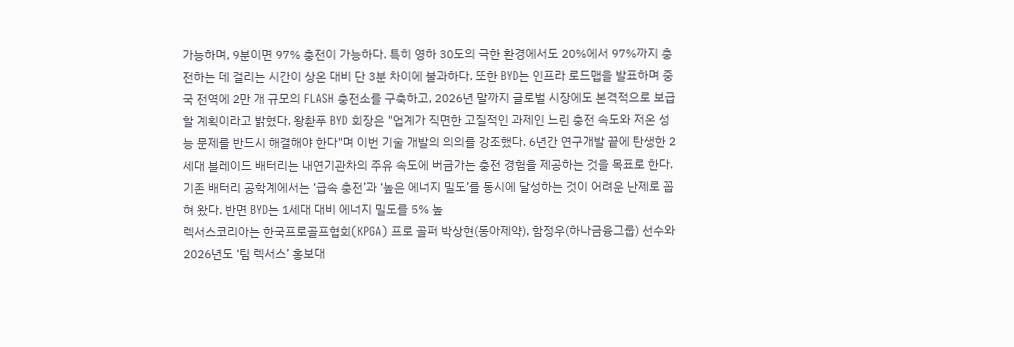가능하며, 9분이면 97% 충전이 가능하다. 특히 영하 30도의 극한 환경에서도 20%에서 97%까지 충전하는 데 걸리는 시간이 상온 대비 단 3분 차이에 불과하다. 또한 BYD는 인프라 로드맵을 발표하며 중국 전역에 2만 개 규모의 FLASH 충전소를 구축하고, 2026년 말까지 글로벌 시장에도 본격적으로 보급할 계획이라고 밝혔다. 왕촨푸 BYD 회장은 "업계가 직면한 고질적인 과제인 느린 충전 속도와 저온 성능 문제를 반드시 해결해야 한다"며 이번 기술 개발의 의의를 강조했다. 6년간 연구개발 끝에 탄생한 2세대 블레이드 배터리는 내연기관차의 주유 속도에 버금가는 충전 경험을 제공하는 것을 목표로 한다. 기존 배터리 공학계에서는 ‘급속 충전’과 ‘높은 에너지 밀도’를 동시에 달성하는 것이 어려운 난제로 꼽혀 왔다. 반면 BYD는 1세대 대비 에너지 밀도를 5% 높
렉서스코리아는 한국프로골프협회(KPGA) 프로 골퍼 박상현(동아제약), 함정우(하나금융그룹) 선수와 2026년도 ‘팀 렉서스’ 홍보대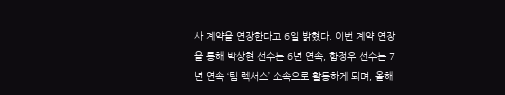사 계약을 연장한다고 6일 밝혔다. 이번 계약 연장을 통해 박상현 선수는 6년 연속, 함정우 선수는 7년 연속 ‘팀 렉서스’ 소속으로 활동하게 되며, 올해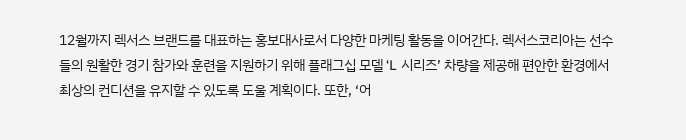12월까지 렉서스 브랜드를 대표하는 홍보대사로서 다양한 마케팅 활동을 이어간다. 렉서스코리아는 선수들의 원활한 경기 참가와 훈련을 지원하기 위해 플래그십 모델 ‘L 시리즈’ 차량을 제공해 편안한 환경에서 최상의 컨디션을 유지할 수 있도록 도울 계획이다. 또한, ‘어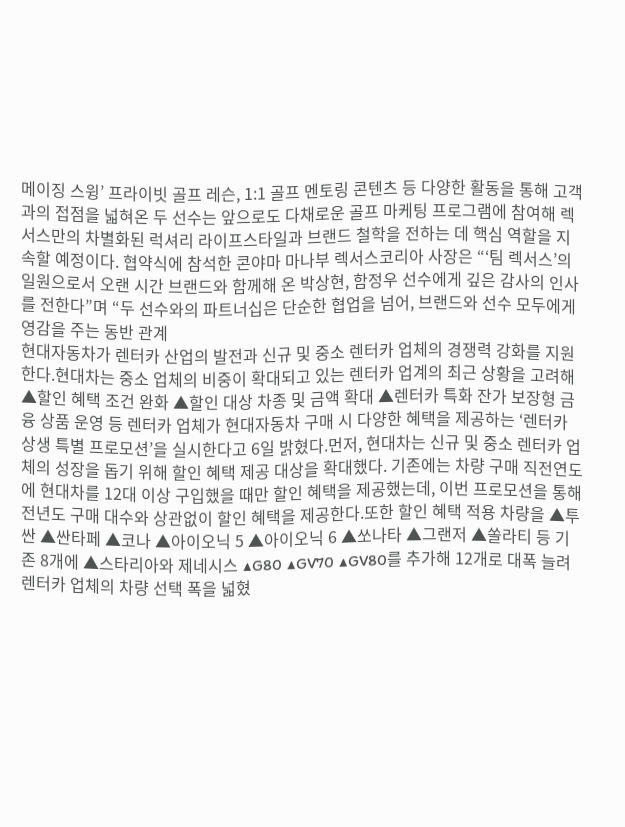메이징 스윙’ 프라이빗 골프 레슨, 1:1 골프 멘토링 콘텐츠 등 다양한 활동을 통해 고객과의 접점을 넓혀온 두 선수는 앞으로도 다채로운 골프 마케팅 프로그램에 참여해 렉서스만의 차별화된 럭셔리 라이프스타일과 브랜드 철학을 전하는 데 핵심 역할을 지속할 예정이다. 협약식에 참석한 콘야마 마나부 렉서스코리아 사장은 “‘팀 렉서스’의 일원으로서 오랜 시간 브랜드와 함께해 온 박상현, 함정우 선수에게 깊은 감사의 인사를 전한다”며 “두 선수와의 파트너십은 단순한 협업을 넘어, 브랜드와 선수 모두에게 영감을 주는 동반 관계
현대자동차가 렌터카 산업의 발전과 신규 및 중소 렌터카 업체의 경쟁력 강화를 지원한다.현대차는 중소 업체의 비중이 확대되고 있는 렌터카 업계의 최근 상황을 고려해 ▲할인 혜택 조건 완화 ▲할인 대상 차종 및 금액 확대 ▲렌터카 특화 잔가 보장형 금융 상품 운영 등 렌터카 업체가 현대자동차 구매 시 다양한 혜택을 제공하는 ‘렌터카 상생 특별 프로모션’을 실시한다고 6일 밝혔다.먼저, 현대차는 신규 및 중소 렌터카 업체의 성장을 돕기 위해 할인 혜택 제공 대상을 확대했다. 기존에는 차량 구매 직전연도에 현대차를 12대 이상 구입했을 때만 할인 혜택을 제공했는데, 이번 프로모션을 통해 전년도 구매 대수와 상관없이 할인 혜택을 제공한다.또한 할인 혜택 적용 차량을 ▲투싼 ▲싼타페 ▲코나 ▲아이오닉 5 ▲아이오닉 6 ▲쏘나타 ▲그랜저 ▲쏠라티 등 기존 8개에 ▲스타리아와 제네시스 ▲G80 ▲GV70 ▲GV80를 추가해 12개로 대폭 늘려 렌터카 업체의 차량 선택 폭을 넓혔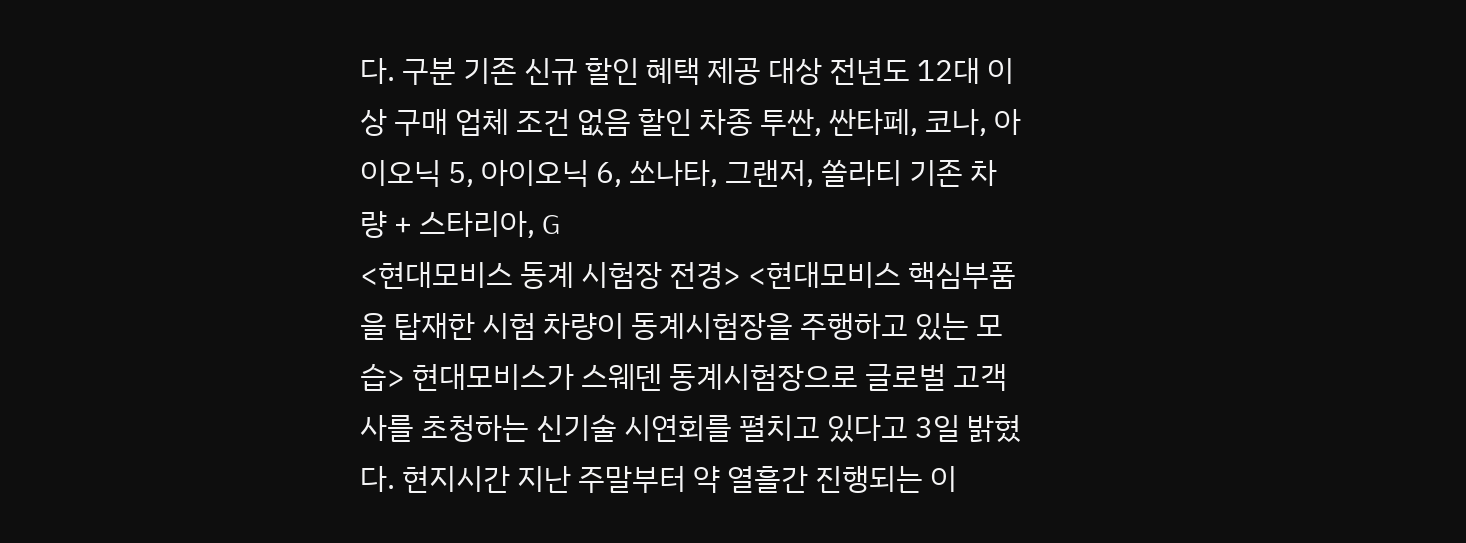다. 구분 기존 신규 할인 혜택 제공 대상 전년도 12대 이상 구매 업체 조건 없음 할인 차종 투싼, 싼타페, 코나, 아이오닉 5, 아이오닉 6, 쏘나타, 그랜저, 쏠라티 기존 차량 + 스타리아, G
<현대모비스 동계 시험장 전경> <현대모비스 핵심부품을 탑재한 시험 차량이 동계시험장을 주행하고 있는 모습> 현대모비스가 스웨덴 동계시험장으로 글로벌 고객사를 초청하는 신기술 시연회를 펼치고 있다고 3일 밝혔다. 현지시간 지난 주말부터 약 열흘간 진행되는 이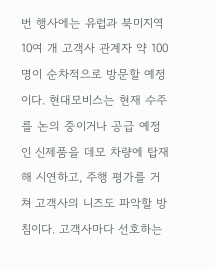번 행사에는 유럽과 북미지역 10여 개 고객사 관계자 약 100명이 순차적으로 방문할 예정이다. 현대모비스는 현재 수주를 논의 중이거나 공급 예정인 신제품을 데모 차량에 탑재해 시연하고, 주행 평가를 거쳐 고객사의 니즈도 파악할 방침이다. 고객사마다 선호하는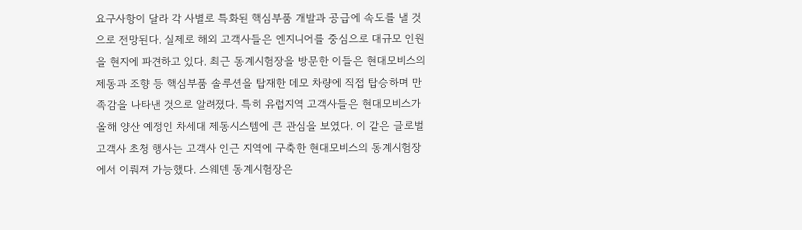요구사항이 달라 각 사별로 특화된 핵심부품 개발과 공급에 속도를 낼 것으로 전망된다. 실제로 해외 고객사들은 엔지니어를 중심으로 대규모 인원을 현지에 파견하고 있다. 최근 동계시험장을 방문한 이들은 현대모비스의 제동과 조향 등 핵심부품 솔루션을 탑재한 데모 차량에 직접 탑승하며 만족감을 나타낸 것으로 알려졌다. 특히 유럽지역 고객사들은 현대모비스가 올해 양산 예정인 차세대 제동시스템에 큰 관심을 보였다. 이 같은 글로벌 고객사 초청 행사는 고객사 인근 지역에 구축한 현대모비스의 동계시험장에서 이뤄져 가능했다. 스웨덴 동계시험장은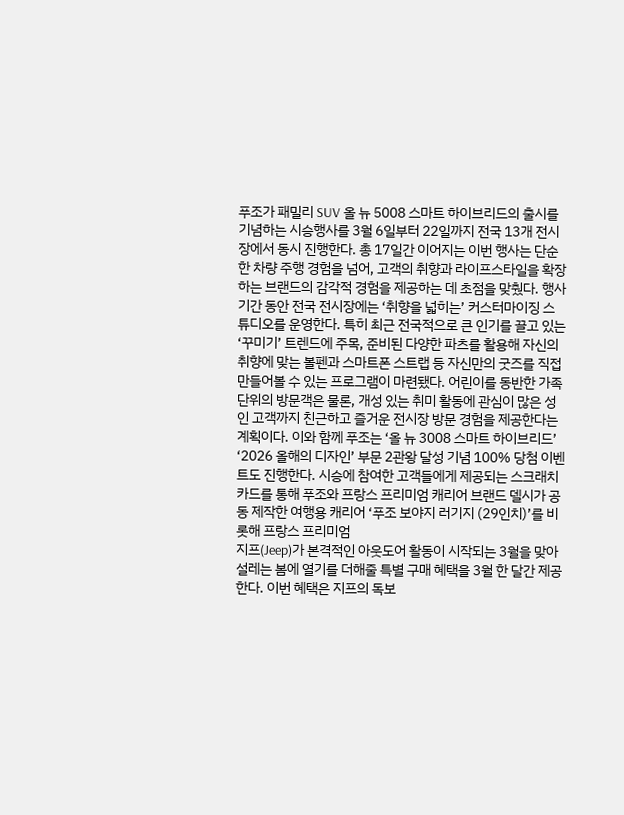푸조가 패밀리 SUV 올 뉴 5008 스마트 하이브리드의 출시를 기념하는 시승행사를 3월 6일부터 22일까지 전국 13개 전시장에서 동시 진행한다. 총 17일간 이어지는 이번 행사는 단순한 차량 주행 경험을 넘어, 고객의 취향과 라이프스타일을 확장하는 브랜드의 감각적 경험을 제공하는 데 초점을 맞췄다. 행사 기간 동안 전국 전시장에는 ‘취향을 넓히는’ 커스터마이징 스튜디오를 운영한다. 특히 최근 전국적으로 큰 인기를 끌고 있는 ‘꾸미기’ 트렌드에 주목, 준비된 다양한 파츠를 활용해 자신의 취향에 맞는 볼펜과 스마트폰 스트랩 등 자신만의 굿즈를 직접 만들어볼 수 있는 프로그램이 마련됐다. 어린이를 동반한 가족 단위의 방문객은 물론, 개성 있는 취미 활동에 관심이 많은 성인 고객까지 친근하고 즐거운 전시장 방문 경험을 제공한다는 계획이다. 이와 함께 푸조는 ‘올 뉴 3008 스마트 하이브리드’ ‘2026 올해의 디자인’ 부문 2관왕 달성 기념 100% 당첨 이벤트도 진행한다. 시승에 참여한 고객들에게 제공되는 스크래치 카드를 통해 푸조와 프랑스 프리미엄 캐리어 브랜드 델시가 공동 제작한 여행용 캐리어 ‘푸조 보야지 러기지 (29인치)’를 비롯해 프랑스 프리미엄
지프(Jeep)가 본격적인 아웃도어 활동이 시작되는 3월을 맞아 설레는 봄에 열기를 더해줄 특별 구매 혜택을 3월 한 달간 제공한다. 이번 혜택은 지프의 독보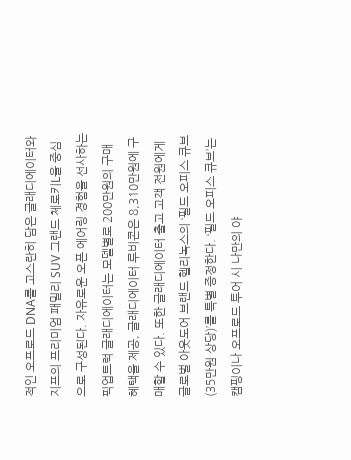적인 오프로드 DNA를 고스란히 담은 글래디에이터와 지프의 프리미엄 패밀리 SUV 그랜드 체로키L을 중심으로 구성된다. 자유로운 오픈 에어링 경험을 선사하는 픽업트럭 글래디에이터는 모델별로 200만원의 구매 혜택을 제공, 글래디에이터 루비콘은 8,310만원에 구매할 수 있다. 또한 글래디에이터 출고 고객 전원에게 글로벌 아웃도어 브랜드 헬리녹스의 ‘필드 오피스 큐브(35만원 상당)’를 특별 증정한다. ‘필드 오피스 큐브’는 캠핑이나 오프로드 투어 시 나만의 야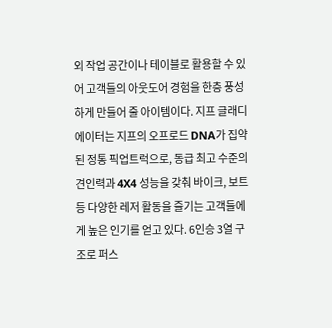외 작업 공간이나 테이블로 활용할 수 있어 고객들의 아웃도어 경험을 한층 풍성하게 만들어 줄 아이템이다. 지프 글래디에이터는 지프의 오프로드 DNA가 집약된 정통 픽업트럭으로, 동급 최고 수준의 견인력과 4X4 성능을 갖춰 바이크, 보트 등 다양한 레저 활동을 즐기는 고객들에게 높은 인기를 얻고 있다. 6인승 3열 구조로 퍼스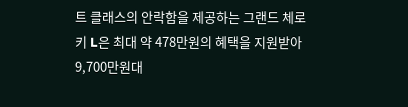트 클래스의 안락함을 제공하는 그랜드 체로키 L은 최대 약 478만원의 혜택을 지원받아 9,700만원대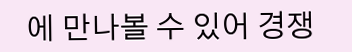에 만나볼 수 있어 경쟁